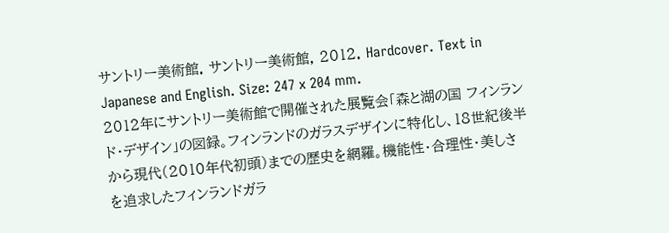サントリー美術館. サントリー美術館, 2012. Hardcover. Text in Japanese and English. Size: 247 x 204 mm.
2012年にサントリー美術館で開催された展覧会「森と湖の国 フィンランド・デザイン」の図録。フィンランドのガラスデザインに特化し、18世紀後半から現代(2010年代初頭)までの歴史を網羅。機能性・合理性・美しさを追求したフィンランドガラ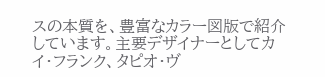スの本質を、豊富なカラー図版で紹介しています。主要デザイナーとしてカイ・フランク、タピオ・ヴ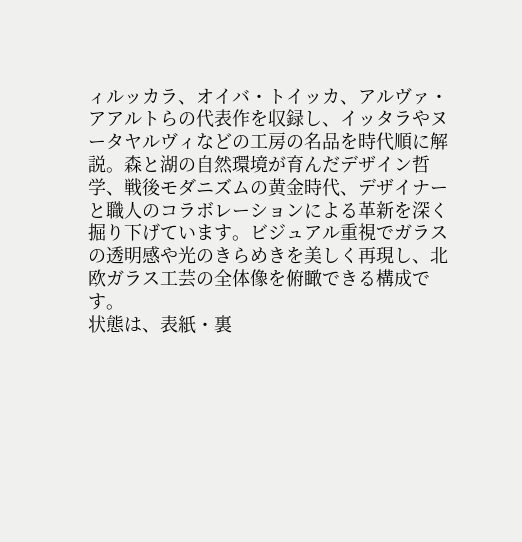ィルッカラ、オイバ・トイッカ、アルヴァ・アアルトらの代表作を収録し、イッタラやヌータヤルヴィなどの工房の名品を時代順に解説。森と湖の自然環境が育んだデザイン哲学、戦後モダニズムの黄金時代、デザイナーと職人のコラボレーションによる革新を深く掘り下げています。ビジュアル重視でガラスの透明感や光のきらめきを美しく再現し、北欧ガラス工芸の全体像を俯瞰できる構成です。
状態は、表紙・裏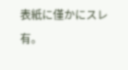表紙に僅かにスレ有。